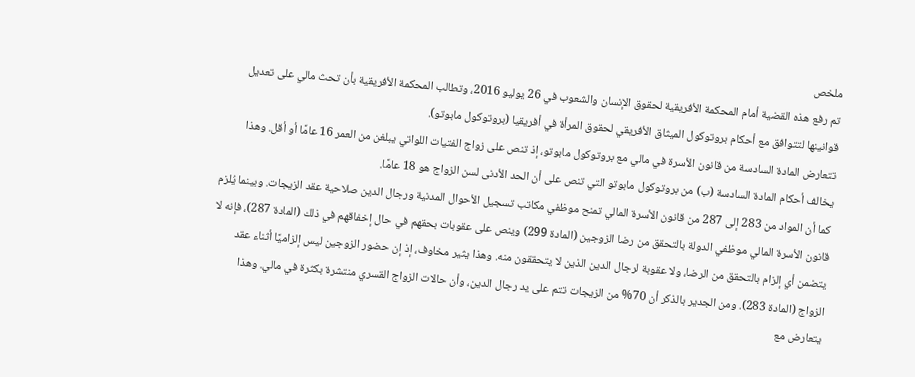ملخص
تم رفع هذه القضية أمام المحكمة الأفريقية لحقوق الإنسان والشعوب في 26 يوليو 2016، وتطالب المحكمة الأفريقية بأن تحث مالي على تعديل قوانينها لتتوافق مع أحكام بروتوكول الميثاق الأفريقي لحقوق المرأة في أفريقيا (بروتوكول مابوتو).
تتعارض المادة السادسة من قانون الأسرة في مالي مع بروتوكول مابوتو، إذ تنص على زواج الفتيات اللواتي يبلغن من العمر 16 عامًا أو أقل. وهذا يخالف أحكام المادة السادسة (ب) من بروتوكول مابوتو التي تنص على أن الحد الأدنى لسن الزواج هو 18 عامًا.
كما أن المواد من 283 إلى 287 من قانون الأسرة المالي تمنح موظفي مكاتب تسجيل الأحوال المدنية ورجال الدين صلاحية عقد الزيجات. وبينما يُلزم قانون الأسرة المالي موظفي الدولة بالتحقق من رضا الزوجين (المادة 299) وينص على عقوبات بحقهم في حال إخفاقهم في ذلك (المادة 287)، فإنه لا يتضمن أي إلزام بالتحقق من الرضا، ولا عقوبة لرجال الدين الذين لا يتحققون منه. وهذا يثير مخاوف، إذ إن حضور الزوجين ليس إلزاميًا أثناء عقد الزواج (المادة 283). ومن الجدير بالذكر أن 70% من الزيجات تتم على يد رجال الدين، وأن حالات الزواج القسري منتشرة بكثرة في مالي. وهذا يتعارض مع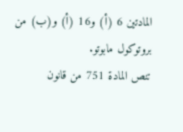المادتين 6 (أ) و16 (أ) و(ب) من بروتوكول مابوتو.
تنص المادة 751 من قانون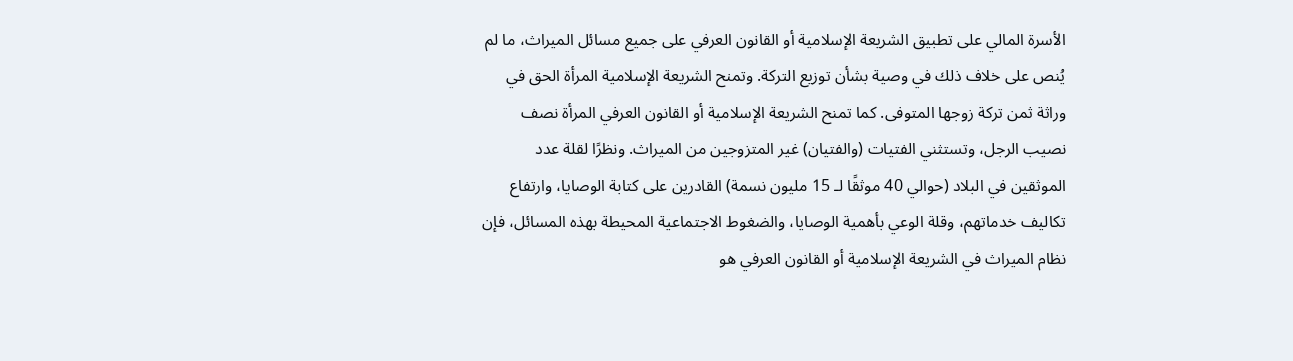الأسرة المالي على تطبيق الشريعة الإسلامية أو القانون العرفي على جميع مسائل الميراث، ما لم يُنص على خلاف ذلك في وصية بشأن توزيع التركة. وتمنح الشريعة الإسلامية المرأة الحق في وراثة ثمن تركة زوجها المتوفى. كما تمنح الشريعة الإسلامية أو القانون العرفي المرأة نصف نصيب الرجل، وتستثني الفتيات (والفتيان) غير المتزوجين من الميراث. ونظرًا لقلة عدد الموثقين في البلاد (حوالي 40 موثقًا لـ 15 مليون نسمة) القادرين على كتابة الوصايا، وارتفاع تكاليف خدماتهم، وقلة الوعي بأهمية الوصايا، والضغوط الاجتماعية المحيطة بهذه المسائل، فإن نظام الميراث في الشريعة الإسلامية أو القانون العرفي هو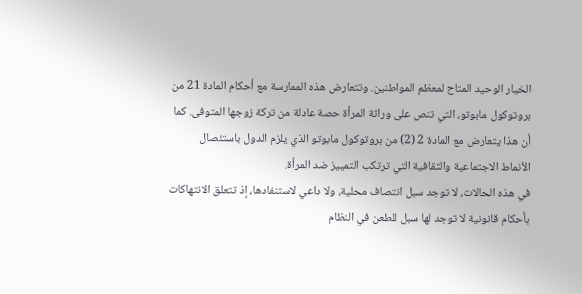الخيار الوحيد المتاح لمعظم المواطنين. وتتعارض هذه الممارسة مع أحكام المادة 21 من بروتوكول مابوتو، التي تنص على وراثة المرأة حصة عادلة من تركة زوجها المتوفى. كما أن هذا يتعارض مع المادة 2 (2) من بروتوكول مابوتو الذي يلزم الدول باستئصال الأنماط الاجتماعية والثقافية التي ترتكب التمييز ضد المرأة.
في هذه الحالات، لا توجد سبل انتصاف محلية، ولا داعي لاستنفادها، إذ تتعلق الانتهاكات بأحكام قانونية لا توجد لها سبل للطعن في النظام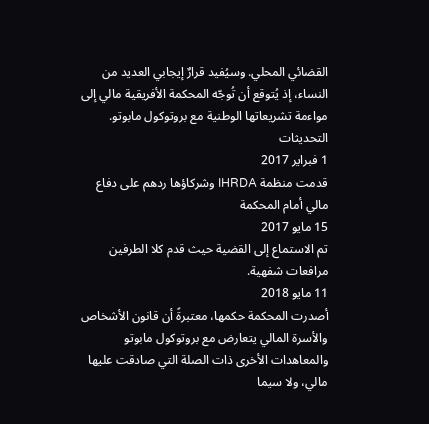القضائي المحلي. وسيُفيد قرارٌ إيجابي العديد من النساء، إذ يُتوقع أن تُوجّه المحكمة الأفريقية مالي إلى مواءمة تشريعاتها الوطنية مع بروتوكول مابوتو.
التحديثات
1 فبراير 2017
قدمت منظمة IHRDA وشركاؤها ردهم على دفاع مالي أمام المحكمة
15 مايو 2017
تم الاستماع إلى القضية حيث قدم كلا الطرفين مرافعات شفهية.
11 مايو 2018
أصدرت المحكمة حكمها، معتبرةً أن قانون الأشخاص والأسرة المالي يتعارض مع بروتوكول مابوتو والمعاهدات الأخرى ذات الصلة التي صادقت عليها مالي، ولا سيما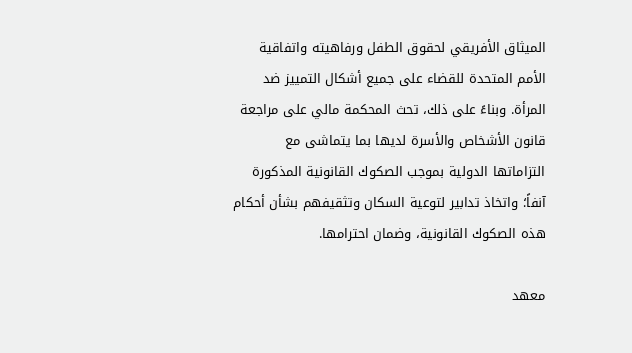الميثاق الأفريقي لحقوق الطفل ورفاهيته واتفاقية الأمم المتحدة للقضاء على جميع أشكال التمييز ضد المرأة. وبناءً على ذلك، تحث المحكمة مالي على مراجعة قانون الأشخاص والأسرة لديها بما يتماشى مع التزاماتها الدولية بموجب الصكوك القانونية المذكورة آنفاً؛ واتخاذ تدابير لتوعية السكان وتثقيفهم بشأن أحكام هذه الصكوك القانونية، وضمان احترامها.

معهد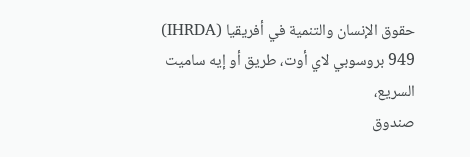حقوق الإنسان والتنمية في أفريقيا (IHRDA)
949 بروسوبي لاي أوت، طريق أو إيه ساميت السريع،
صندوق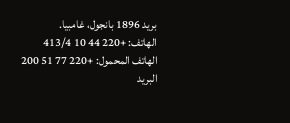بريد 1896 بانجول، غامبيا.
الهاتف: +220 44 10 413/4
الهاتف المحمول: +220 77 51 200
البريد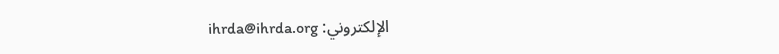الإلكتروني: ihrda@ihrda.org